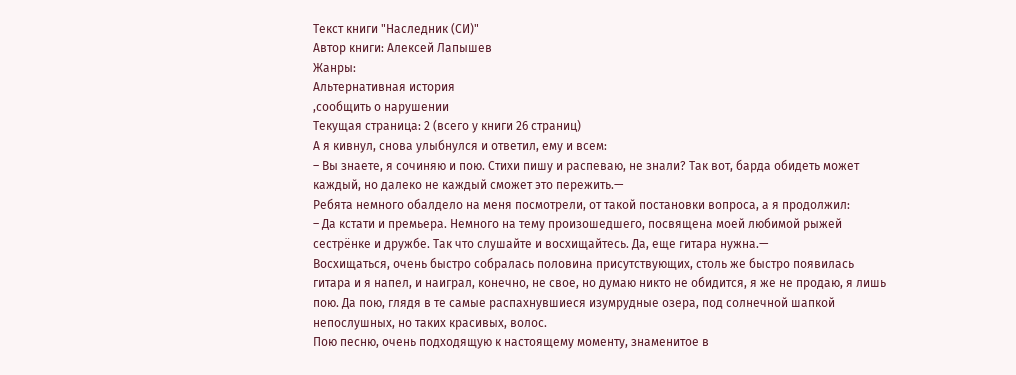Текст книги "Наследник (СИ)"
Автор книги: Алексей Лапышев
Жанры:
Альтернативная история
,сообщить о нарушении
Текущая страница: 2 (всего у книги 26 страниц)
А я кивнул, снова улыбнулся и ответил, ему и всем:
– Вы знаете, я сочиняю и пою. Стихи пишу и распеваю, не знали? Так вот, барда обидеть может каждый, но далеко не каждый сможет это пережить.—
Ребята немного обалдело на меня посмотрели, от такой постановки вопроса, а я продолжил:
– Да кстати и премьера. Немного на тему произошедшего, посвящена моей любимой рыжей сестрёнке и дружбе. Так что слушайте и восхищайтесь. Да, еще гитара нужна.—
Восхищаться, очень быстро собралась половина присутствующих, столь же быстро появилась гитара и я напел, и наиграл, конечно, не свое, но думаю никто не обидится, я же не продаю, я лишь пою. Да пою, глядя в те самые распахнувшиеся изумрудные озера, под солнечной шапкой непослушных, но таких красивых, волос.
Пою песню, очень подходящую к настоящему моменту, знаменитое в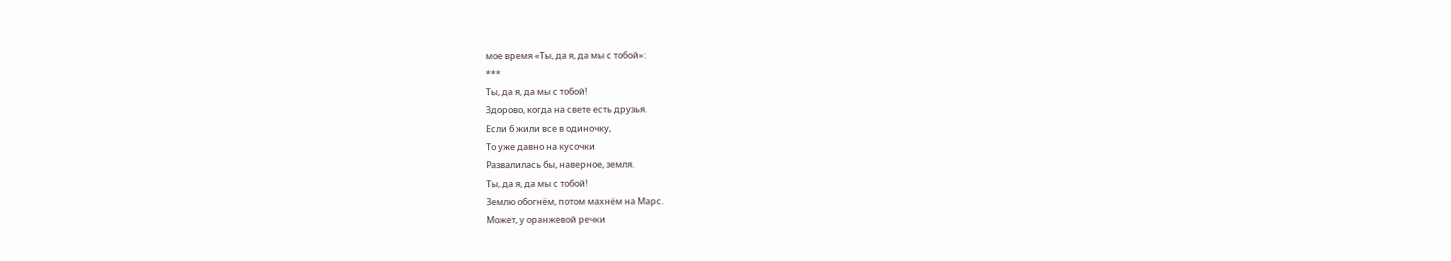мое время «Ты, да я, да мы с тобой»:
***
Ты, да я, да мы с тобой!
Здорово, когда на свете есть друзья.
Если б жили все в одиночку,
То уже давно на кусочки
Развалилась бы, наверное, земля.
Ты, да я, да мы с тобой!
Землю обогнём, потом махнём на Марс.
Может, у оранжевой речки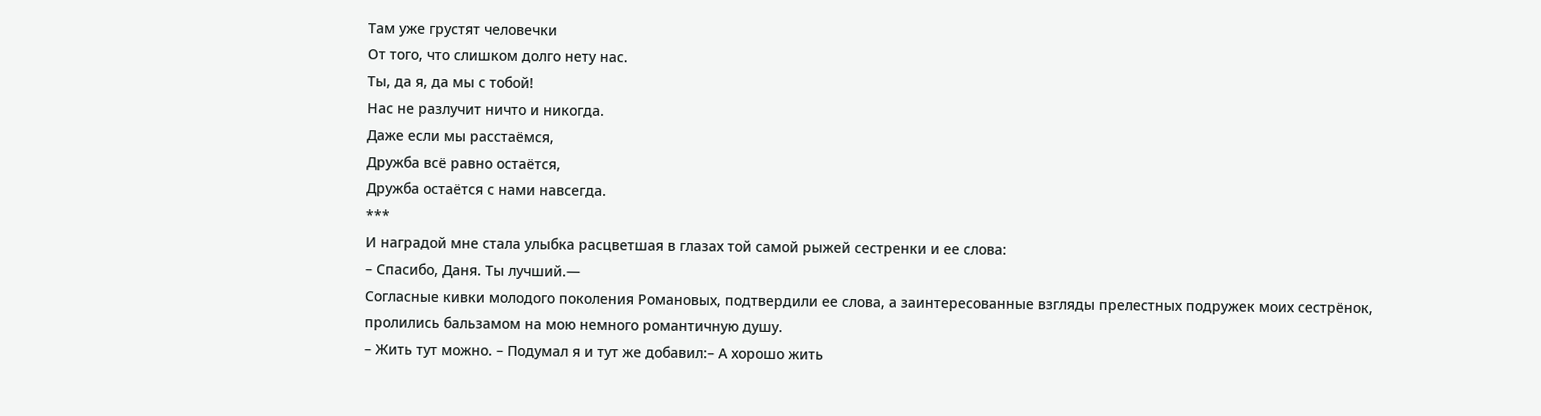Там уже грустят человечки
От того, что слишком долго нету нас.
Ты, да я, да мы с тобой!
Нас не разлучит ничто и никогда.
Даже если мы расстаёмся,
Дружба всё равно остаётся,
Дружба остаётся с нами навсегда.
***
И наградой мне стала улыбка расцветшая в глазах той самой рыжей сестренки и ее слова:
– Спасибо, Даня. Ты лучший.—
Согласные кивки молодого поколения Романовых, подтвердили ее слова, а заинтересованные взгляды прелестных подружек моих сестрёнок, пролились бальзамом на мою немного романтичную душу.
– Жить тут можно. – Подумал я и тут же добавил:– А хорошо жить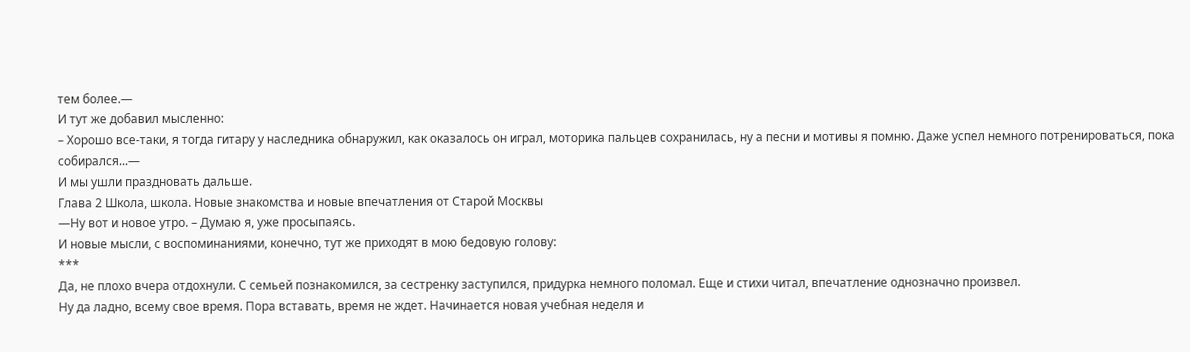тем более.—
И тут же добавил мысленно:
– Хорошо все-таки, я тогда гитару у наследника обнаружил, как оказалось он играл, моторика пальцев сохранилась, ну а песни и мотивы я помню. Даже успел немного потренироваться, пока собирался...—
И мы ушли праздновать дальше.
Глава 2 Школа, школа. Новые знакомства и новые впечатления от Старой Москвы
—Ну вот и новое утро. – Думаю я, уже просыпаясь.
И новые мысли, с воспоминаниями, конечно, тут же приходят в мою бедовую голову:
***
Да, не плохо вчера отдохнули. С семьей познакомился, за сестренку заступился, придурка немного поломал. Еще и стихи читал, впечатление однозначно произвел.
Ну да ладно, всему свое время. Пора вставать, время не ждет. Начинается новая учебная неделя и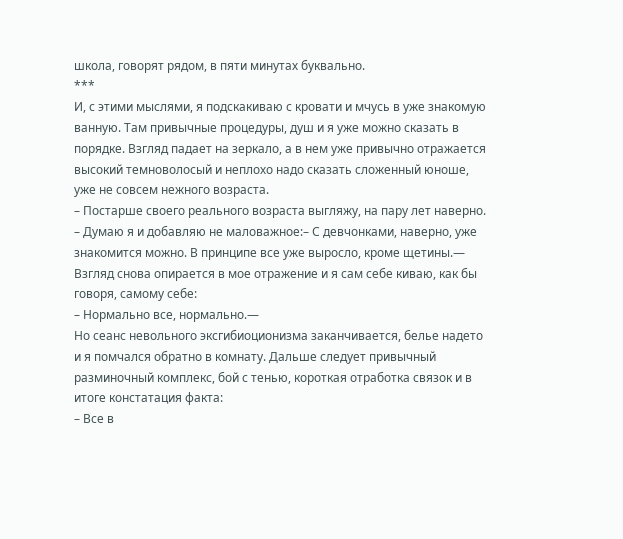школа, говорят рядом, в пяти минутах буквально.
***
И, с этими мыслями, я подскакиваю с кровати и мчусь в уже знакомую ванную. Там привычные процедуры, душ и я уже можно сказать в порядке. Взгляд падает на зеркало, а в нем уже привычно отражается высокий темноволосый и неплохо надо сказать сложенный юноше, уже не совсем нежного возраста.
– Постарше своего реального возраста выгляжу, на пару лет наверно. – Думаю я и добавляю не маловажное:– С девчонками, наверно, уже знакомится можно. В принципе все уже выросло, кроме щетины.—
Взгляд снова опирается в мое отражение и я сам себе киваю, как бы говоря, самому себе:
– Нормально все, нормально.—
Но сеанс невольного эксгибиоционизма заканчивается, белье надето и я помчался обратно в комнату. Дальше следует привычный разминочный комплекс, бой с тенью, короткая отработка связок и в итоге констатация факта:
– Все в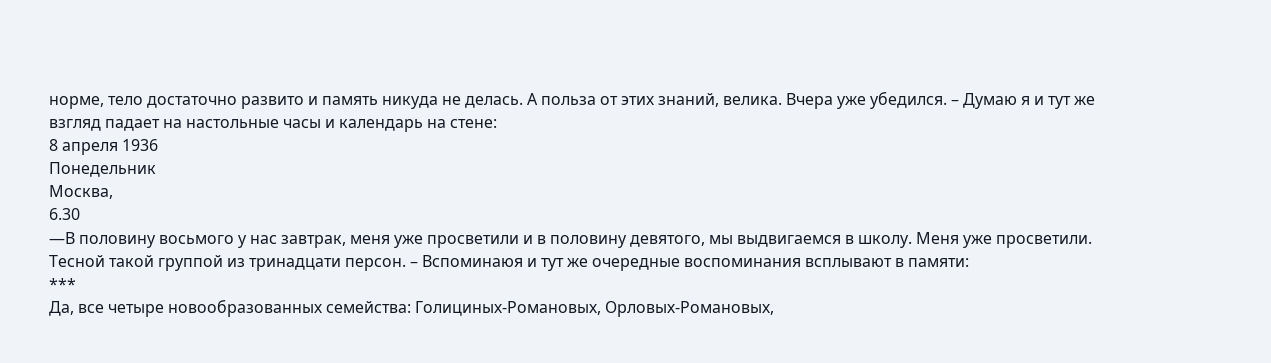норме, тело достаточно развито и память никуда не делась. А польза от этих знаний, велика. Вчера уже убедился. – Думаю я и тут же взгляд падает на настольные часы и календарь на стене:
8 апреля 1936
Понедельник
Москва,
6.30
—В половину восьмого у нас завтрак, меня уже просветили и в половину девятого, мы выдвигаемся в школу. Меня уже просветили. Тесной такой группой из тринадцати персон. – Вспоминаюя и тут же очередные воспоминания всплывают в памяти:
***
Да, все четыре новообразованных семейства: Голициных-Романовых, Орловых-Романовых,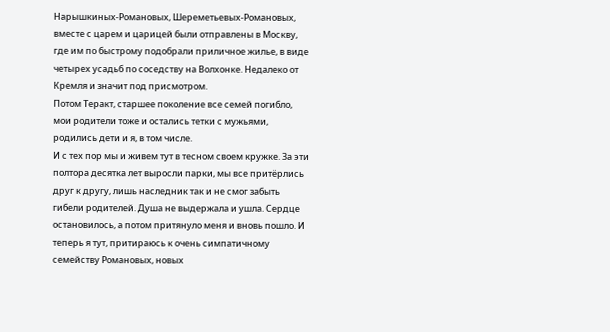Нарышкиных-Романовых, Шереметьевых-Романовых, вместе с царем и царицей были отправлены в Москву, где им по быстрому подобрали приличное жилье, в виде четырех усадьб по соседству на Волхонке. Недалеко от Кремля и значит под присмотром.
Потом Теракт, старшее поколение все семей погибло, мои родители тоже и остались тетки с мужьями, родились дети и я, в том числе.
И с тех пор мы и живем тут в тесном своем кружке. За эти полтора десятка лет выросли парки, мы все притёрлись друг к другу, лишь наследник так и не смог забыть гибели родителей. Душа не выдержала и ушла. Сердце остановилось, а потом притянуло меня и вновь пошло. И теперь я тут, притираюсь к очень симпатичному семейству Романовых, новых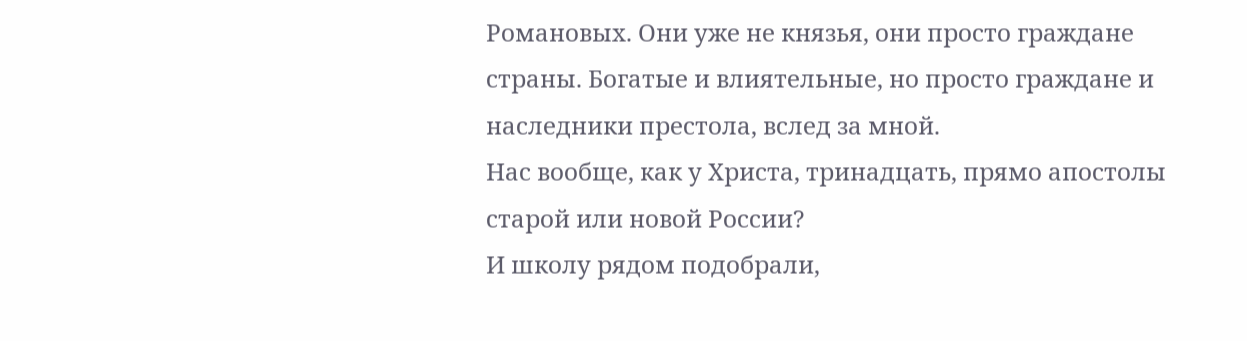Романовых. Они уже не князья, они просто граждане страны. Богатые и влиятельные, но просто граждане и наследники престола, вслед за мной.
Нас вообще, как у Христа, тринадцать, прямо апостолы старой или новой России?
И школу рядом подобрали,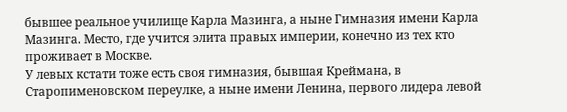бывшее реальное училище Карла Мазинга, а ныне Гимназия имени Карла Мазинга. Место, где учится элита правых империи, конечно из тех кто проживает в Москве.
У левых кстати тоже есть своя гимназия, бывшая Креймана, в Старопименовском переулке, а ныне имени Ленина, первого лидера левой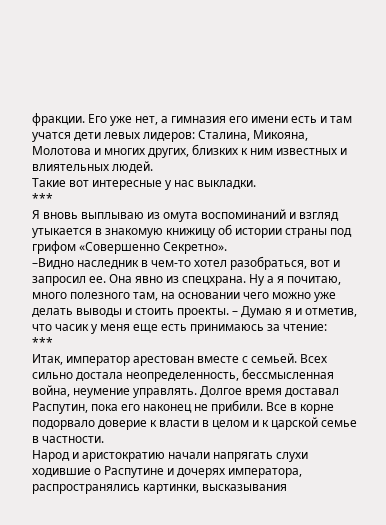фракции. Его уже нет, а гимназия его имени есть и там учатся дети левых лидеров: Сталина, Микояна, Молотова и многих других, близких к ним известных и влиятельных людей.
Такие вот интересные у нас выкладки.
***
Я вновь выплываю из омута воспоминаний и взгляд утыкается в знакомую книжицу об истории страны под грифом «Совершенно Секретно».
–Видно наследник в чем-то хотел разобраться, вот и запросил ее. Она явно из спецхрана. Ну а я почитаю, много полезного там, на основании чего можно уже делать выводы и стоить проекты. – Думаю я и отметив, что часик у меня еще есть принимаюсь за чтение:
***
Итак, император арестован вместе с семьей. Всех сильно достала неопределенность, бессмысленная война, неумение управлять. Долгое время доставал Распутин, пока его наконец не прибили. Все в корне подорвало доверие к власти в целом и к царской семье в частности.
Народ и аристократию начали напрягать слухи ходившие о Распутине и дочерях императора, распространялись картинки, высказывания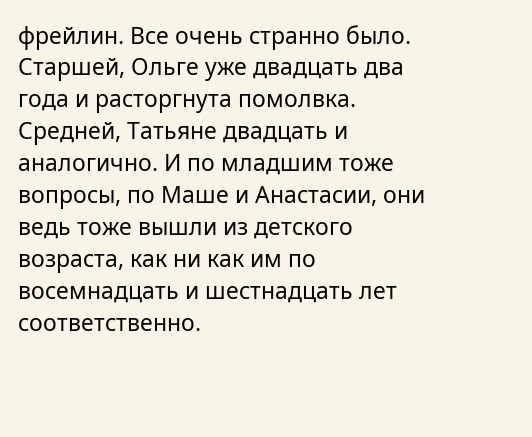фрейлин. Все очень странно было. Старшей, Ольге уже двадцать два года и расторгнута помолвка. Средней, Татьяне двадцать и аналогично. И по младшим тоже вопросы, по Маше и Анастасии, они ведь тоже вышли из детского возраста, как ни как им по восемнадцать и шестнадцать лет соответственно.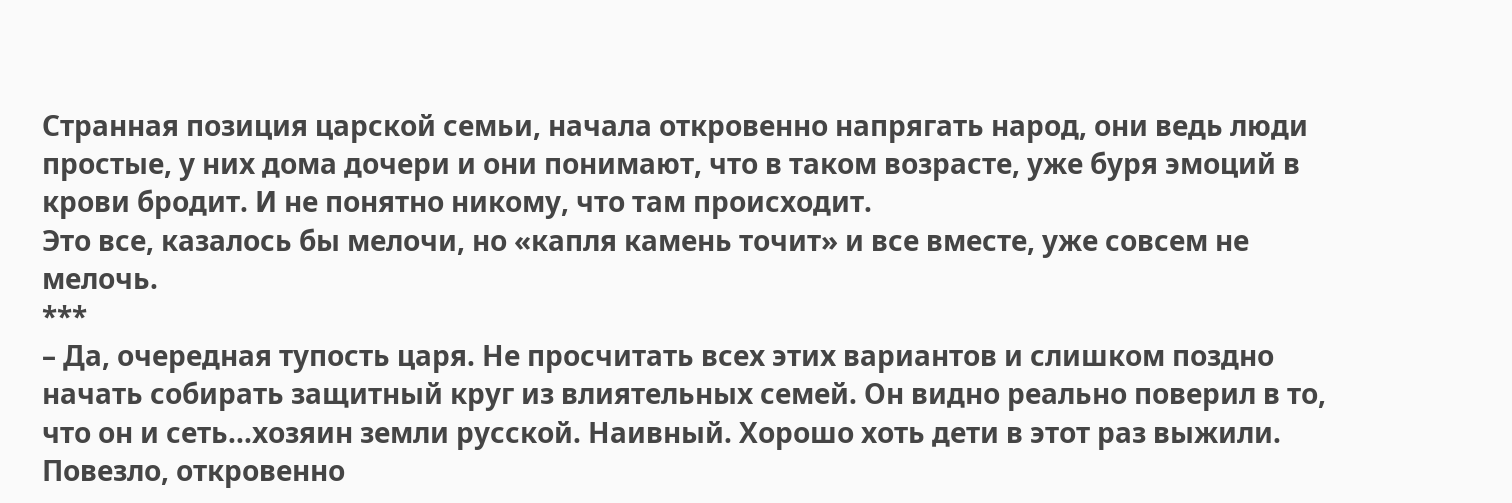Странная позиция царской семьи, начала откровенно напрягать народ, они ведь люди простые, у них дома дочери и они понимают, что в таком возрасте, уже буря эмоций в крови бродит. И не понятно никому, что там происходит.
Это все, казалось бы мелочи, но «капля камень точит» и все вместе, уже совсем не мелочь.
***
– Да, очередная тупость царя. Не просчитать всех этих вариантов и слишком поздно начать собирать защитный круг из влиятельных семей. Он видно реально поверил в то, что он и сеть...хозяин земли русской. Наивный. Хорошо хоть дети в этот раз выжили. Повезло, откровенно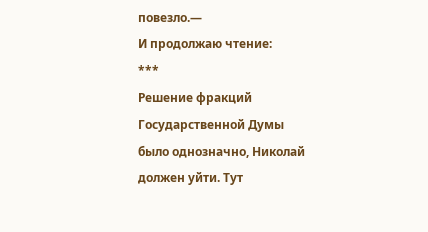повезло.—
И продолжаю чтение:
***
Решение фракций Государственной Думы было однозначно, Николай должен уйти. Тут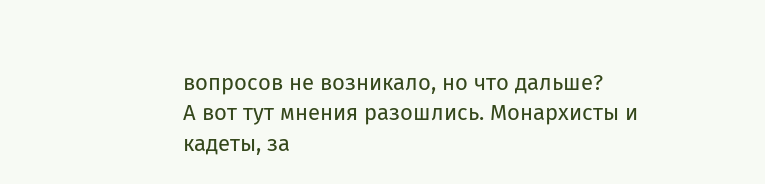вопросов не возникало, но что дальше?
А вот тут мнения разошлись. Монархисты и кадеты, за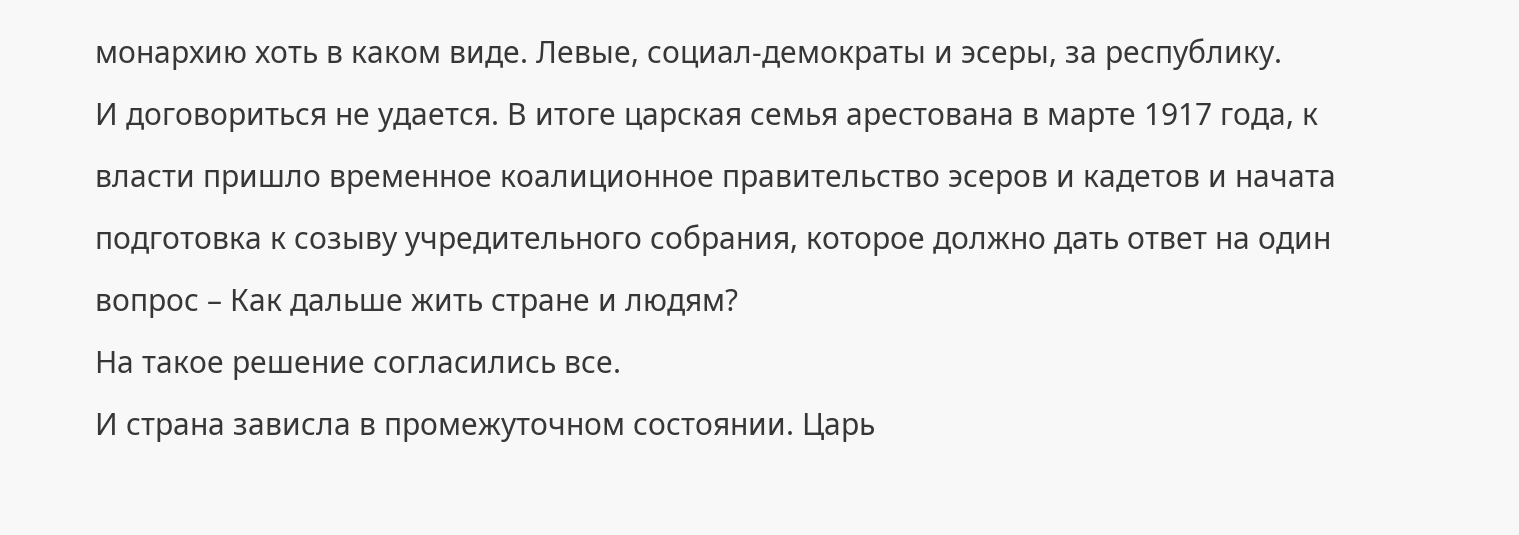монархию хоть в каком виде. Левые, социал-демократы и эсеры, за республику.
И договориться не удается. В итоге царская семья арестована в марте 1917 года, к власти пришло временное коалиционное правительство эсеров и кадетов и начата подготовка к созыву учредительного собрания, которое должно дать ответ на один вопрос – Как дальше жить стране и людям?
На такое решение согласились все.
И страна зависла в промежуточном состоянии. Царь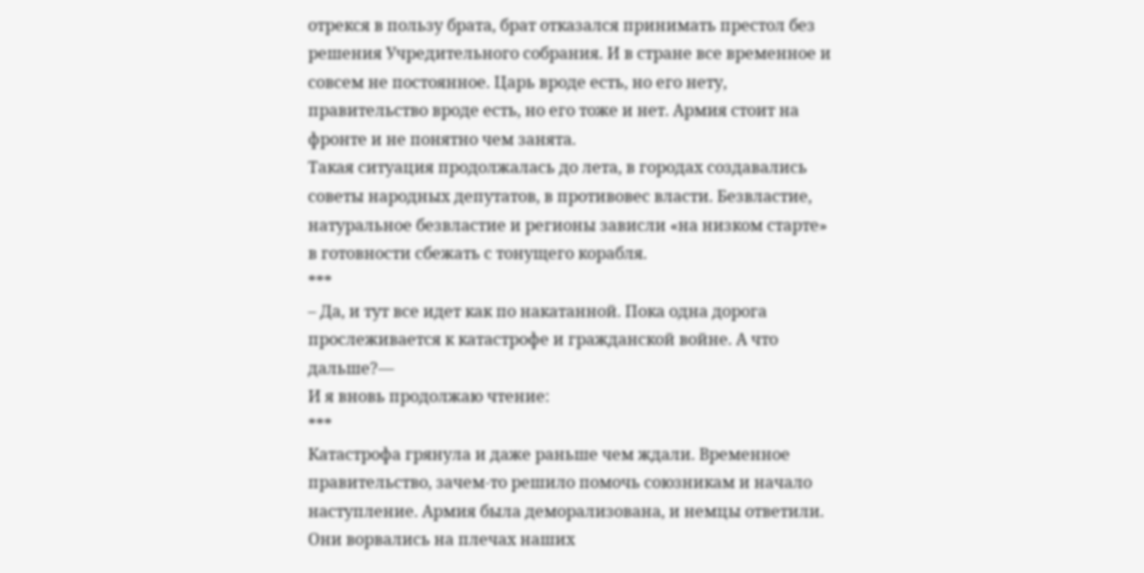отрекся в пользу брата, брат отказался принимать престол без решения Учредительного собрания. И в стране все временное и совсем не постоянное. Царь вроде есть, но его нету, правительство вроде есть, но его тоже и нет. Армия стоит на фронте и не понятно чем занята.
Такая ситуация продолжалась до лета, в городах создавались советы народных депутатов, в противовес власти. Безвластие, натуральное безвластие и регионы зависли «на низком старте» в готовности сбежать с тонущего корабля.
***
– Да, и тут все идет как по накатанной. Пока одна дорога прослеживается к катастрофе и гражданской войне. А что дальше?—
И я вновь продолжаю чтение:
***
Катастрофа грянула и даже раньше чем ждали. Временное правительство, зачем-то решило помочь союзникам и начало наступление. Армия была деморализована, и немцы ответили. Они ворвались на плечах наших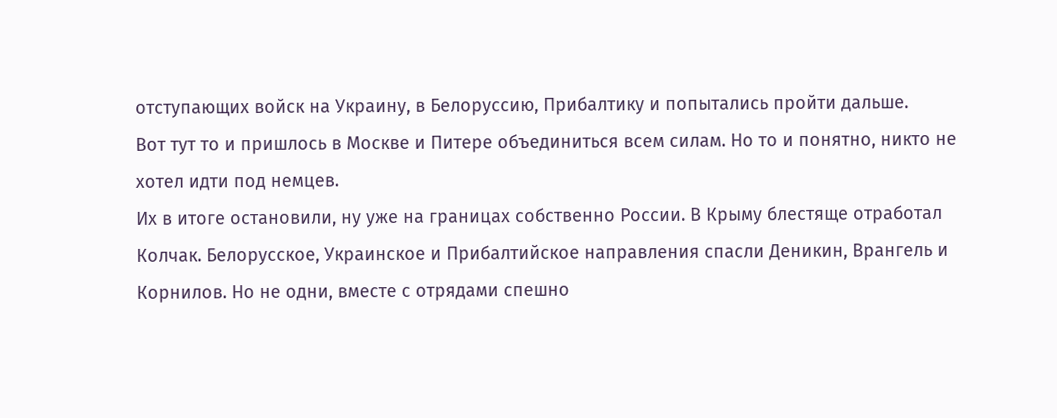отступающих войск на Украину, в Белоруссию, Прибалтику и попытались пройти дальше.
Вот тут то и пришлось в Москве и Питере объединиться всем силам. Но то и понятно, никто не хотел идти под немцев.
Их в итоге остановили, ну уже на границах собственно России. В Крыму блестяще отработал Колчак. Белорусское, Украинское и Прибалтийское направления спасли Деникин, Врангель и Корнилов. Но не одни, вместе с отрядами спешно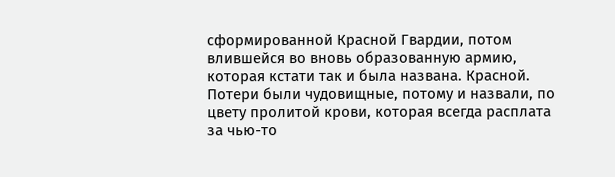сформированной Красной Гвардии, потом влившейся во вновь образованную армию, которая кстати так и была названа. Красной. Потери были чудовищные, потому и назвали, по цвету пролитой крови, которая всегда расплата за чью-то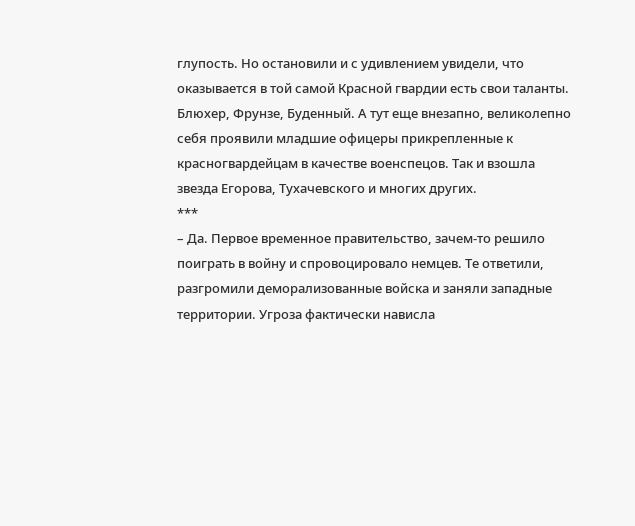глупость. Но остановили и с удивлением увидели, что оказывается в той самой Красной гвардии есть свои таланты. Блюхер, Фрунзе, Буденный. А тут еще внезапно, великолепно себя проявили младшие офицеры прикрепленные к красногвардейцам в качестве военспецов. Так и взошла звезда Егорова, Тухачевского и многих других.
***
– Да. Первое временное правительство, зачем-то решило поиграть в войну и спровоцировало немцев. Те ответили, разгромили деморализованные войска и заняли западные территории. Угроза фактически нависла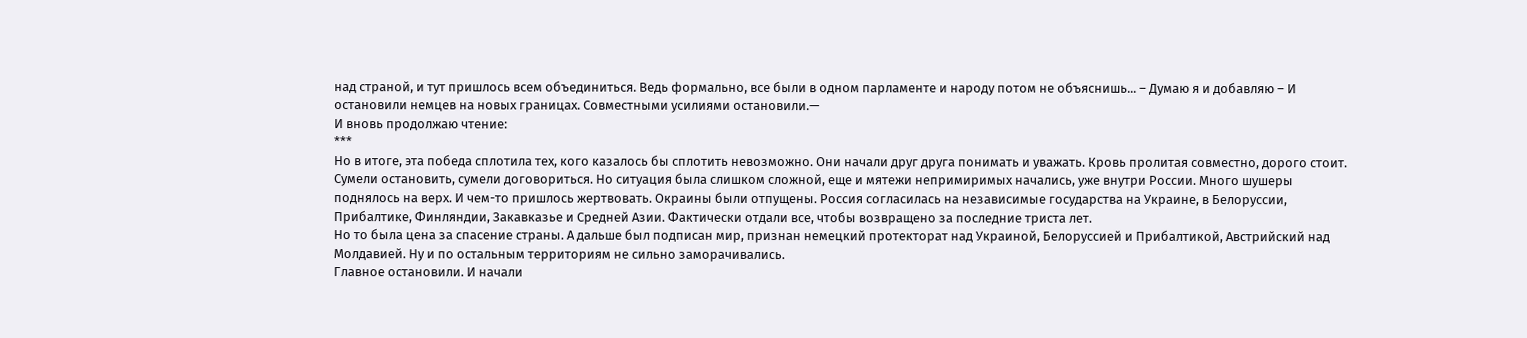над страной, и тут пришлось всем объединиться. Ведь формально, все были в одном парламенте и народу потом не объяснишь... – Думаю я и добавляю – И остановили немцев на новых границах. Совместными усилиями остановили.—
И вновь продолжаю чтение:
***
Но в итоге, эта победа сплотила тех, кого казалось бы сплотить невозможно. Они начали друг друга понимать и уважать. Кровь пролитая совместно, дорого стоит.
Сумели остановить, сумели договориться. Но ситуация была слишком сложной, еще и мятежи непримиримых начались, уже внутри России. Много шушеры поднялось на верх. И чем-то пришлось жертвовать. Окраины были отпущены. Россия согласилась на независимые государства на Украине, в Белоруссии, Прибалтике, Финляндии, Закавказье и Средней Азии. Фактически отдали все, чтобы возвращено за последние триста лет.
Но то была цена за спасение страны. А дальше был подписан мир, признан немецкий протекторат над Украиной, Белоруссией и Прибалтикой, Австрийский над Молдавией. Ну и по остальным территориям не сильно заморачивались.
Главное остановили. И начали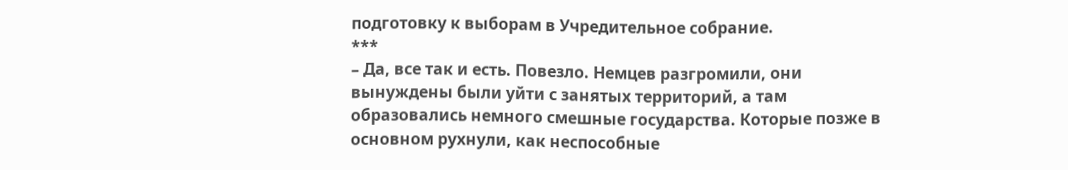подготовку к выборам в Учредительное собрание.
***
– Да, все так и есть. Повезло. Немцев разгромили, они вынуждены были уйти с занятых территорий, а там образовались немного смешные государства. Которые позже в основном рухнули, как неспособные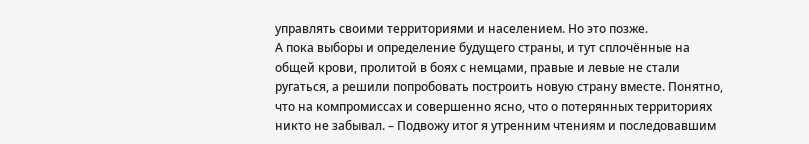управлять своими территориями и населением. Но это позже.
А пока выборы и определение будущего страны, и тут сплочённые на общей крови, пролитой в боях с немцами, правые и левые не стали ругаться, а решили попробовать построить новую страну вместе. Понятно, что на компромиссах и совершенно ясно, что о потерянных территориях никто не забывал. – Подвожу итог я утренним чтениям и последовавшим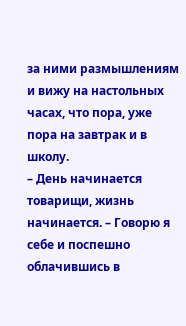за ними размышлениям и вижу на настольных часах, что пора, уже пора на завтрак и в школу.
– День начинается товарищи, жизнь начинается. – Говорю я себе и поспешно облачившись в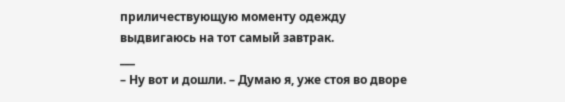приличествующую моменту одежду выдвигаюсь на тот самый завтрак.
___
– Ну вот и дошли. – Думаю я, уже стоя во дворе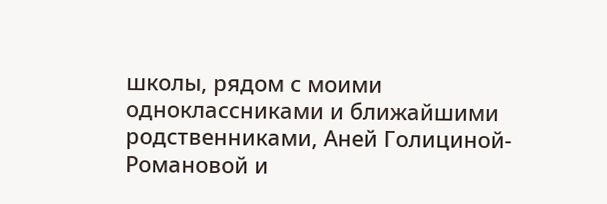школы, рядом с моими одноклассниками и ближайшими родственниками, Аней Голициной-Романовой и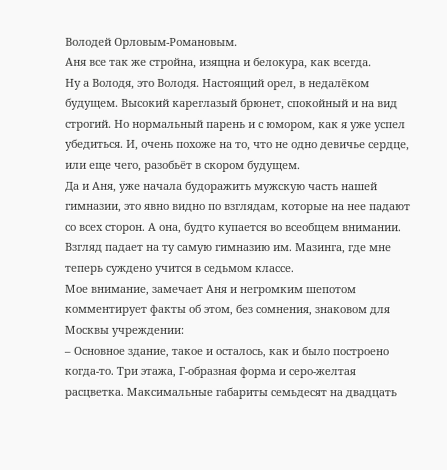Володей Орловым-Романовым.
Аня все так же стройна, изящна и белокура, как всегда.
Ну а Володя, это Володя. Настоящий орел, в недалёком будущем. Высокий кареглазый брюнет, спокойный и на вид строгий. Но нормальный парень и с юмором, как я уже успел убедиться. И, очень похоже на то, что не одно девичье сердце, или еще чего, разобьёт в скором будущем.
Да и Аня, уже начала будоражить мужскую часть нашей гимназии, это явно видно по взглядам, которые на нее падают со всех сторон. А она, будто купается во всеобщем внимании.
Взгляд падает на ту самую гимназию им. Мазинга, где мне теперь суждено учится в седьмом классе.
Мое внимание, замечает Аня и негромким шепотом комментирует факты об этом, без сомнения, знаковом для Москвы учреждении:
– Основное здание, такое и осталось, как и было построено когда-то. Три этажа, Г-образная форма и серо-желтая расцветка. Максимальные габариты семьдесят на двадцать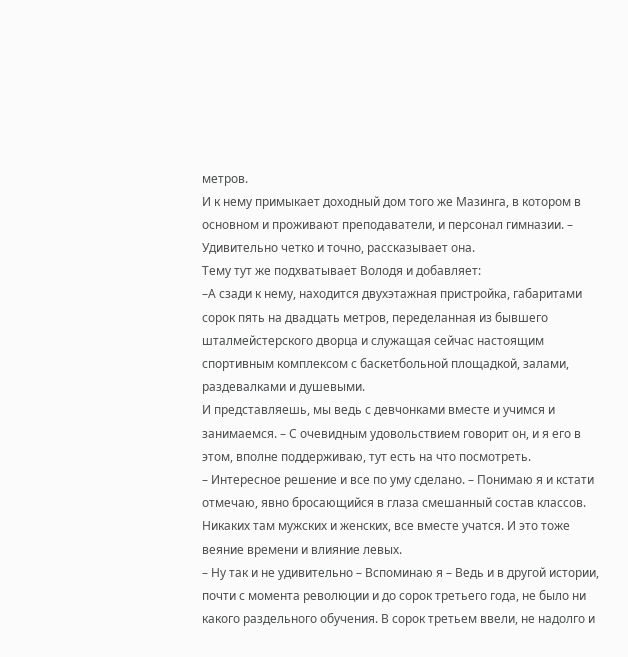метров.
И к нему примыкает доходный дом того же Мазинга, в котором в основном и проживают преподаватели, и персонал гимназии. – Удивительно четко и точно, рассказывает она.
Тему тут же подхватывает Володя и добавляет:
–А сзади к нему, находится двухэтажная пристройка, габаритами сорок пять на двадцать метров, переделанная из бывшего шталмейстерского дворца и служащая сейчас настоящим спортивным комплексом с баскетбольной площадкой, залами, раздевалками и душевыми.
И представляешь, мы ведь с девчонками вместе и учимся и занимаемся. – С очевидным удовольствием говорит он, и я его в этом, вполне поддерживаю, тут есть на что посмотреть.
– Интересное решение и все по уму сделано. – Понимаю я и кстати отмечаю, явно бросающийся в глаза смешанный состав классов.
Никаких там мужских и женских, все вместе учатся. И это тоже веяние времени и влияние левых.
– Ну так и не удивительно – Вспоминаю я – Ведь и в другой истории, почти с момента революции и до сорок третьего года, не было ни какого раздельного обучения. В сорок третьем ввели, не надолго и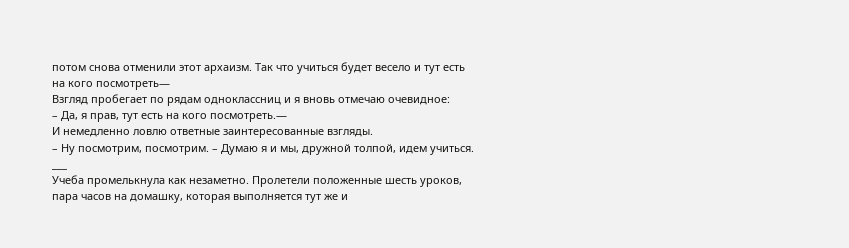потом снова отменили этот архаизм. Так что учиться будет весело и тут есть на кого посмотреть—
Взгляд пробегает по рядам одноклассниц и я вновь отмечаю очевидное:
– Да, я прав, тут есть на кого посмотреть.—
И немедленно ловлю ответные заинтересованные взгляды.
– Ну посмотрим, посмотрим. – Думаю я и мы, дружной толпой, идем учиться.
___
Учеба промелькнула как незаметно. Пролетели положенные шесть уроков, пара часов на домашку, которая выполняется тут же и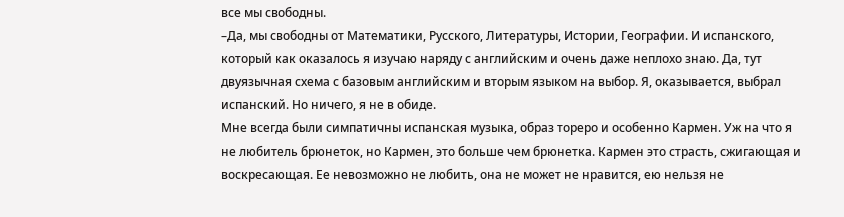все мы свободны.
–Да, мы свободны от Математики, Русского, Литературы, Истории, Географии. И испанского, который как оказалось я изучаю наряду с английским и очень даже неплохо знаю. Да, тут двуязычная схема с базовым английским и вторым языком на выбор. Я, оказывается, выбрал испанский. Но ничего, я не в обиде.
Мне всегда были симпатичны испанская музыка, образ тореро и особенно Кармен. Уж на что я не любитель брюнеток, но Кармен, это больше чем брюнетка. Кармен это страсть, сжигающая и воскресающая. Ее невозможно не любить, она не может не нравится, ею нельзя не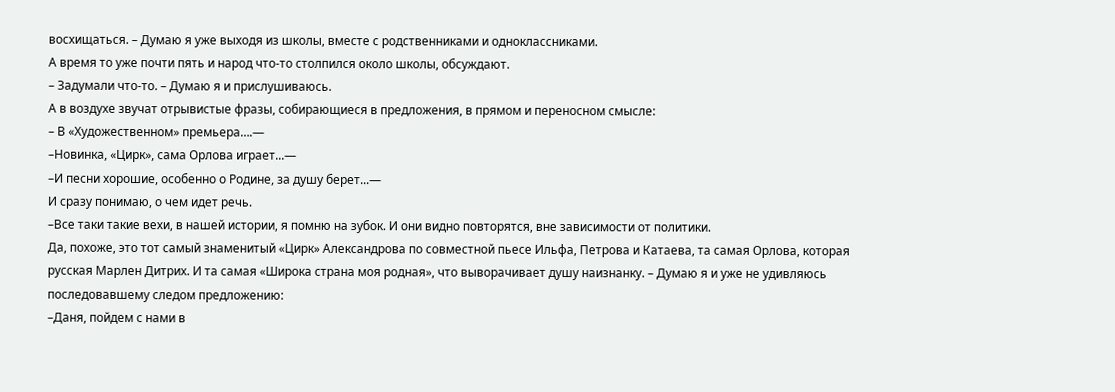восхищаться. – Думаю я уже выходя из школы, вместе с родственниками и одноклассниками.
А время то уже почти пять и народ что-то столпился около школы, обсуждают.
– Задумали что-то. – Думаю я и прислушиваюсь.
А в воздухе звучат отрывистые фразы, собирающиеся в предложения, в прямом и переносном смысле:
– В «Художественном» премьера….—
–Новинка, «Цирк», сама Орлова играет...—
–И песни хорошие, особенно о Родине, за душу берет...—
И сразу понимаю, о чем идет речь.
–Все таки такие вехи, в нашей истории, я помню на зубок. И они видно повторятся, вне зависимости от политики.
Да, похоже, это тот самый знаменитый «Цирк» Александрова по совместной пьесе Ильфа, Петрова и Катаева, та самая Орлова, которая русская Марлен Дитрих. И та самая «Широка страна моя родная», что выворачивает душу наизнанку. – Думаю я и уже не удивляюсь последовавшему следом предложению:
–Даня, пойдем с нами в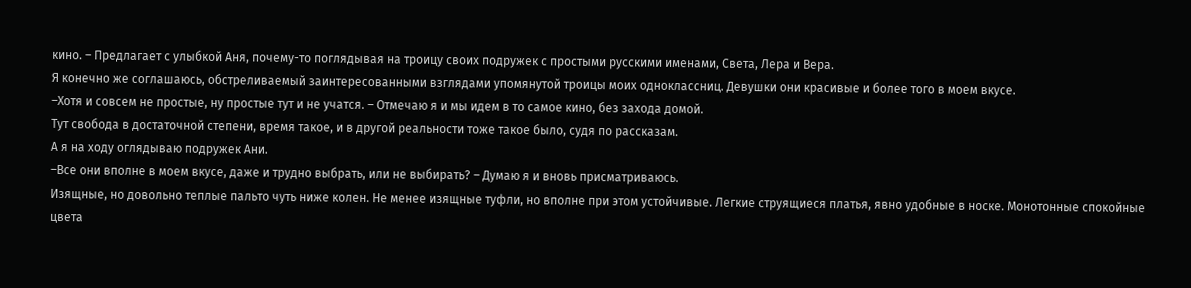кино. – Предлагает с улыбкой Аня, почему-то поглядывая на троицу своих подружек с простыми русскими именами, Света, Лера и Вера.
Я конечно же соглашаюсь, обстреливаемый заинтересованными взглядами упомянутой троицы моих одноклассниц. Девушки они красивые и более того в моем вкусе.
–Хотя и совсем не простые, ну простые тут и не учатся. – Отмечаю я и мы идем в то самое кино, без захода домой.
Тут свобода в достаточной степени, время такое, и в другой реальности тоже такое было, судя по рассказам.
А я на ходу оглядываю подружек Ани.
–Все они вполне в моем вкусе, даже и трудно выбрать, или не выбирать? – Думаю я и вновь присматриваюсь.
Изящные, но довольно теплые пальто чуть ниже колен. Не менее изящные туфли, но вполне при этом устойчивые. Легкие струящиеся платья, явно удобные в носке. Монотонные спокойные цвета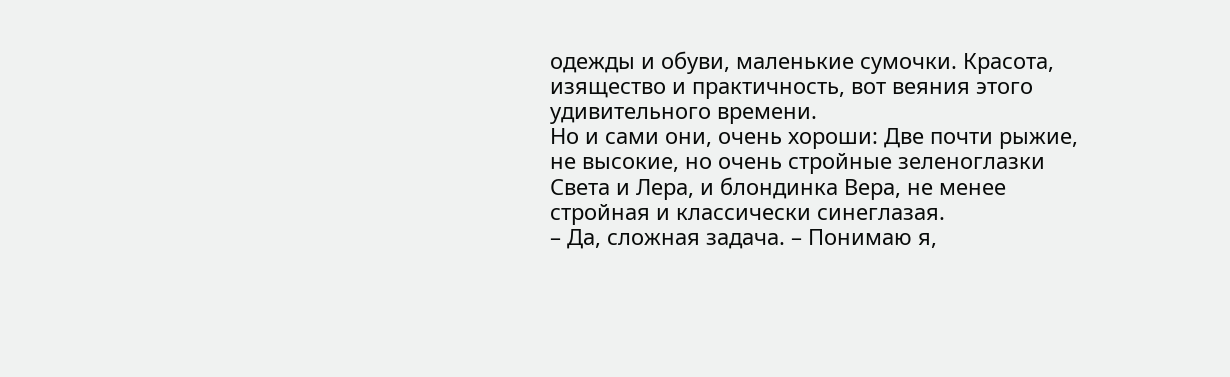одежды и обуви, маленькие сумочки. Красота, изящество и практичность, вот веяния этого удивительного времени.
Но и сами они, очень хороши: Две почти рыжие, не высокие, но очень стройные зеленоглазки Света и Лера, и блондинка Вера, не менее стройная и классически синеглазая.
– Да, сложная задача. – Понимаю я,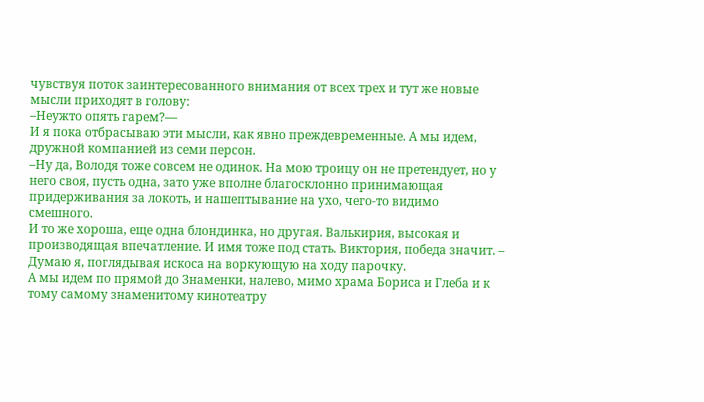чувствуя поток заинтересованного внимания от всех трех и тут же новые мысли приходят в голову:
–Неужто опять гарем?—
И я пока отбрасываю эти мысли, как явно преждевременные. А мы идем, дружной компанией из семи персон.
–Ну да, Володя тоже совсем не одинок. На мою троицу он не претендует, но у него своя, пусть одна, зато уже вполне благосклонно принимающая придерживания за локоть, и нашептывание на ухо, чего-то видимо смешного.
И то же хороша, еще одна блондинка, но другая. Валькирия, высокая и производящая впечатление. И имя тоже под стать. Виктория, победа значит. – Думаю я, поглядывая искоса на воркующую на ходу парочку.
А мы идем по прямой до Знаменки, налево, мимо храма Бориса и Глеба и к тому самому знаменитому кинотеатру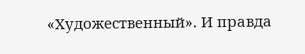«Художественный». И правда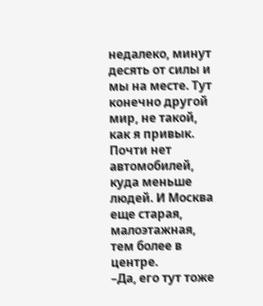недалеко, минут десять от силы и мы на месте. Тут конечно другой мир, не такой, как я привык. Почти нет автомобилей, куда меньше людей. И Москва еще старая, малоэтажная, тем более в центре.
–Да, его тут тоже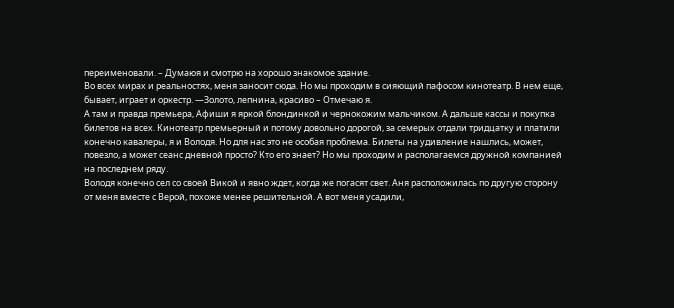переименовали. – Думаюя и смотрю на хорошо знакомое здание.
Во всех мирах и реальностях, меня заносит сюда. Но мы проходим в сияющий пафосом кинотеатр. В нем еще, бывает, играет и оркестр. —Золото, лепнина, красиво – Отмечаю я.
А там и правда премьера, Афиши я яркой блондинкой и чернокожим мальчиком. А дальше кассы и покупка билетов на всех. Кинотеатр премьерный и потому довольно дорогой, за семерых отдали тридцатку и платили конечно кавалеры, я и Володя. Но для нас это не особая проблема. Билеты на удивление нашлись, может, повезло, а может сеанс дневной просто? Кто его знает? Но мы проходим и располагаемся дружной компанией на последнем ряду.
Володя конечно сел со своей Викой и явно ждет, когда же погасят свет. Аня расположилась по другую сторону от меня вместе с Верой, похоже менее решительной. А вот меня усадили,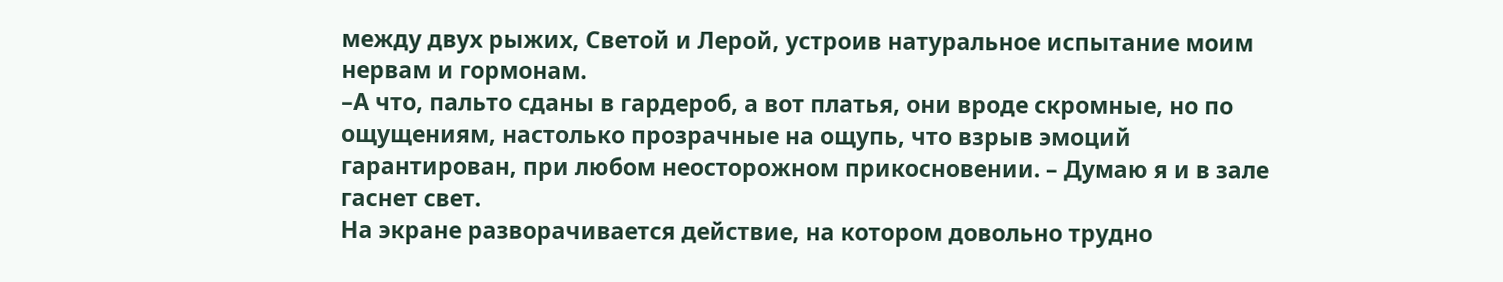между двух рыжих, Светой и Лерой, устроив натуральное испытание моим нервам и гормонам.
–А что, пальто сданы в гардероб, а вот платья, они вроде скромные, но по ощущениям, настолько прозрачные на ощупь, что взрыв эмоций гарантирован, при любом неосторожном прикосновении. – Думаю я и в зале гаснет свет.
На экране разворачивается действие, на котором довольно трудно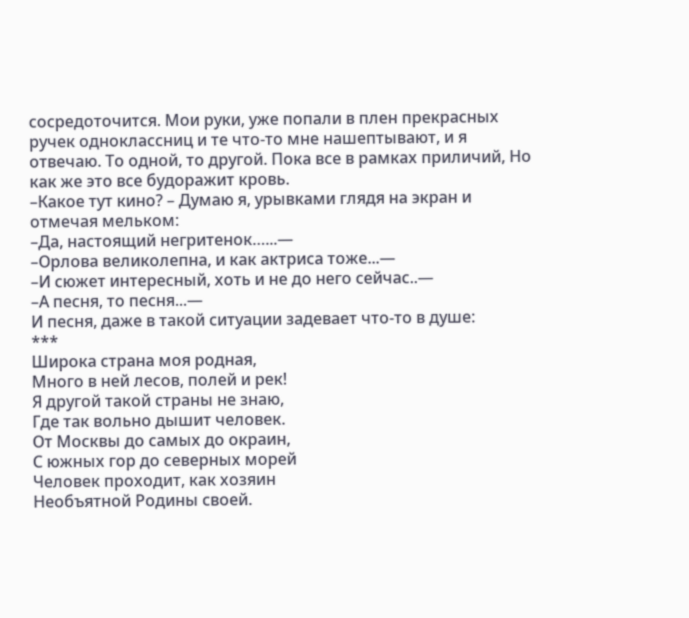сосредоточится. Мои руки, уже попали в плен прекрасных ручек одноклассниц и те что-то мне нашептывают, и я отвечаю. То одной, то другой. Пока все в рамках приличий, Но как же это все будоражит кровь.
–Какое тут кино? – Думаю я, урывками глядя на экран и отмечая мельком:
–Да, настоящий негритенок…...—
–Орлова великолепна, и как актриса тоже...—
–И сюжет интересный, хоть и не до него сейчас..—
–А песня, то песня...—
И песня, даже в такой ситуации задевает что-то в душе:
***
Широка страна моя родная,
Много в ней лесов, полей и рек!
Я другой такой страны не знаю,
Где так вольно дышит человек.
От Москвы до самых до окраин,
С южных гор до северных морей
Человек проходит, как хозяин
Необъятной Родины своей.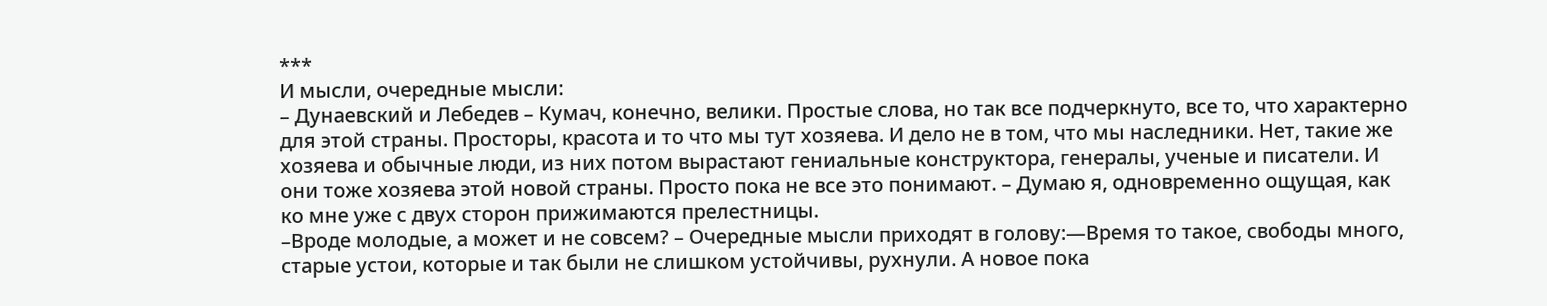***
И мысли, очередные мысли:
– Дунаевский и Лебедев – Кумач, конечно, велики. Простые слова, но так все подчеркнуто, все то, что характерно для этой страны. Просторы, красота и то что мы тут хозяева. И дело не в том, что мы наследники. Нет, такие же хозяева и обычные люди, из них потом вырастают гениальные конструктора, генералы, ученые и писатели. И они тоже хозяева этой новой страны. Просто пока не все это понимают. – Думаю я, одновременно ощущая, как ко мне уже с двух сторон прижимаются прелестницы.
–Вроде молодые, а может и не совсем? – Очередные мысли приходят в голову:—Время то такое, свободы много, старые устои, которые и так были не слишком устойчивы, рухнули. А новое пока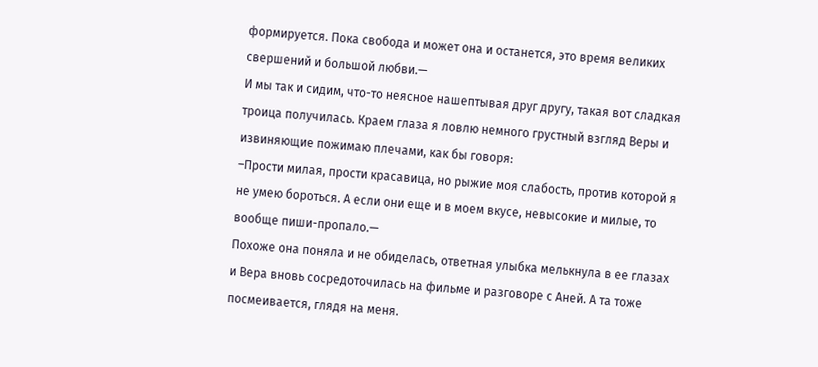формируется. Пока свобода и может она и останется, это время великих свершений и большой любви.—
И мы так и сидим, что-то неясное нашептывая друг другу, такая вот сладкая троица получилась. Краем глаза я ловлю немного грустный взгляд Веры и извиняющие пожимаю плечами, как бы говоря:
–Прости милая, прости красавица, но рыжие моя слабость, против которой я не умею бороться. А если они еще и в моем вкусе, невысокие и милые, то вообще пиши-пропало.—
Похоже она поняла и не обиделась, ответная улыбка мелькнула в ее глазах и Вера вновь сосредоточилась на фильме и разговоре с Аней. А та тоже посмеивается, глядя на меня.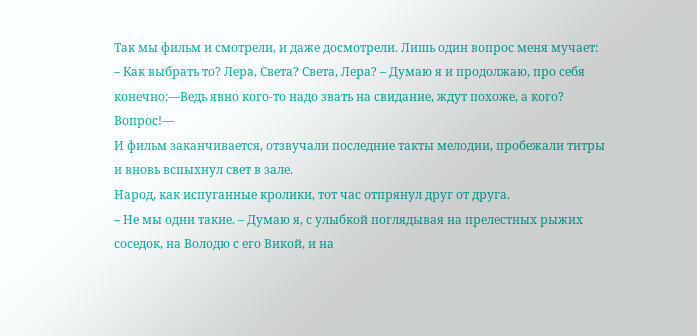Так мы фильм и смотрели, и даже досмотрели. Лишь один вопрос меня мучает:
– Как выбрать то? Лера, Света? Света, Лера? – Думаю я и продолжаю, про себя конечно:—Ведь явно кого-то надо звать на свидание, ждут похоже, а кого? Вопрос!—
И фильм заканчивается, отзвучали последние такты мелодии, пробежали титры и вновь вспыхнул свет в зале.
Народ, как испуганные кролики, тот час отпрянул друг от друга.
– Не мы одни такие. – Думаю я, с улыбкой поглядывая на прелестных рыжих соседок, на Володю с его Викой, и на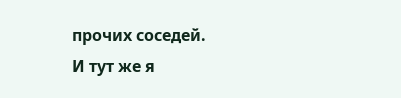прочих соседей.
И тут же я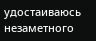удостаиваюсь незаметного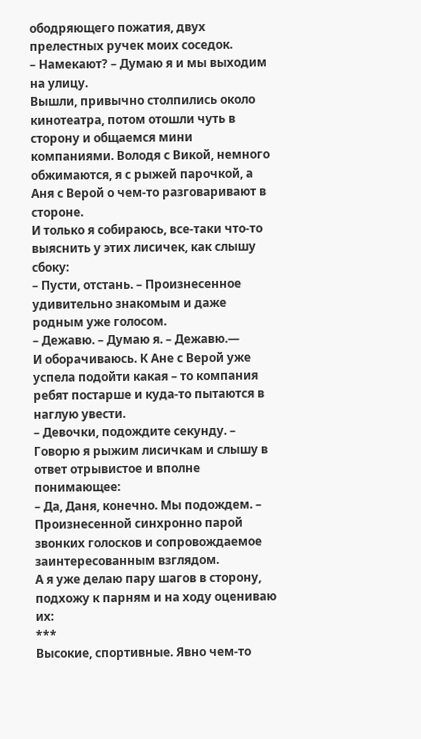ободряющего пожатия, двух прелестных ручек моих соседок.
– Намекают? – Думаю я и мы выходим на улицу.
Вышли, привычно столпились около кинотеатра, потом отошли чуть в сторону и общаемся мини компаниями. Володя с Викой, немного обжимаются, я с рыжей парочкой, а Аня с Верой о чем-то разговаривают в стороне.
И только я собираюсь, все-таки что-то выяснить у этих лисичек, как слышу сбоку:
– Пусти, отстань. – Произнесенное удивительно знакомым и даже родным уже голосом.
– Дежавю. – Думаю я. – Дежавю.—
И оборачиваюсь. К Ане с Верой уже успела подойти какая – то компания ребят постарше и куда-то пытаются в наглую увести.
– Девочки, подождите секунду. – Говорю я рыжим лисичкам и слышу в ответ отрывистое и вполне понимающее:
– Да, Даня, конечно. Мы подождем. – Произнесенной синхронно парой звонких голосков и сопровождаемое заинтересованным взглядом.
А я уже делаю пару шагов в сторону, подхожу к парням и на ходу оцениваю их:
***
Высокие, спортивные. Явно чем-то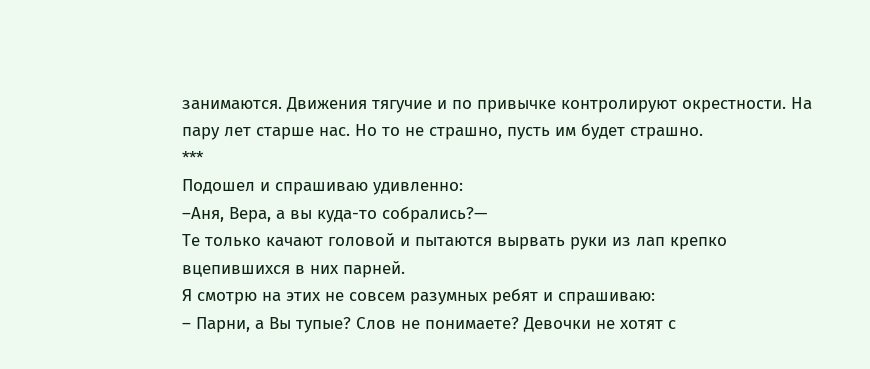занимаются. Движения тягучие и по привычке контролируют окрестности. На пару лет старше нас. Но то не страшно, пусть им будет страшно.
***
Подошел и спрашиваю удивленно:
–Аня, Вера, а вы куда-то собрались?—
Те только качают головой и пытаются вырвать руки из лап крепко вцепившихся в них парней.
Я смотрю на этих не совсем разумных ребят и спрашиваю:
– Парни, а Вы тупые? Слов не понимаете? Девочки не хотят с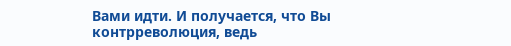Вами идти. И получается, что Вы контрреволюция, ведь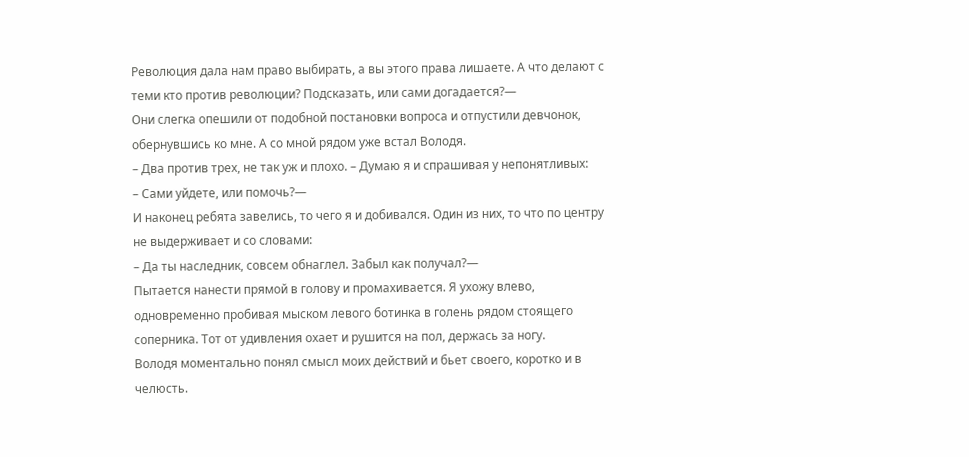Революция дала нам право выбирать, а вы этого права лишаете. А что делают с теми кто против революции? Подсказать, или сами догадается?—
Они слегка опешили от подобной постановки вопроса и отпустили девчонок, обернувшись ко мне. А со мной рядом уже встал Володя.
– Два против трех, не так уж и плохо. – Думаю я и спрашивая у непонятливых:
– Сами уйдете, или помочь?—
И наконец ребята завелись, то чего я и добивался. Один из них, то что по центру не выдерживает и со словами:
– Да ты наследник, совсем обнаглел. Забыл как получал?—
Пытается нанести прямой в голову и промахивается. Я ухожу влево, одновременно пробивая мыском левого ботинка в голень рядом стоящего соперника. Тот от удивления охает и рушится на пол, держась за ногу.
Володя моментально понял смысл моих действий и бьет своего, коротко и в челюсть.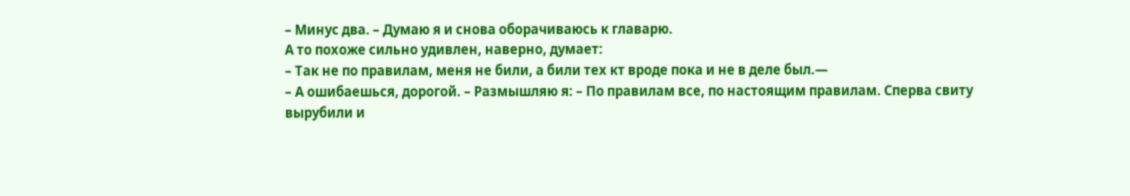– Минус два. – Думаю я и снова оборачиваюсь к главарю.
А то похоже сильно удивлен, наверно, думает:
– Так не по правилам, меня не били, а били тех кт вроде пока и не в деле был.—
– А ошибаешься, дорогой. – Размышляю я: – По правилам все, по настоящим правилам. Сперва свиту вырубили и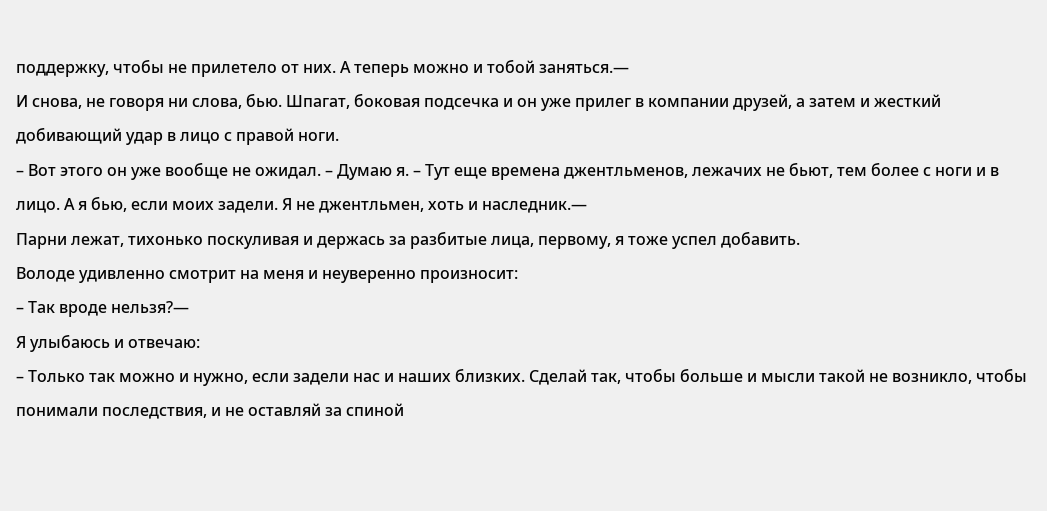поддержку, чтобы не прилетело от них. А теперь можно и тобой заняться.—
И снова, не говоря ни слова, бью. Шпагат, боковая подсечка и он уже прилег в компании друзей, а затем и жесткий добивающий удар в лицо с правой ноги.
– Вот этого он уже вообще не ожидал. – Думаю я. – Тут еще времена джентльменов, лежачих не бьют, тем более с ноги и в лицо. А я бью, если моих задели. Я не джентльмен, хоть и наследник.—
Парни лежат, тихонько поскуливая и держась за разбитые лица, первому, я тоже успел добавить.
Володе удивленно смотрит на меня и неуверенно произносит:
– Так вроде нельзя?—
Я улыбаюсь и отвечаю:
– Только так можно и нужно, если задели нас и наших близких. Сделай так, чтобы больше и мысли такой не возникло, чтобы понимали последствия, и не оставляй за спиной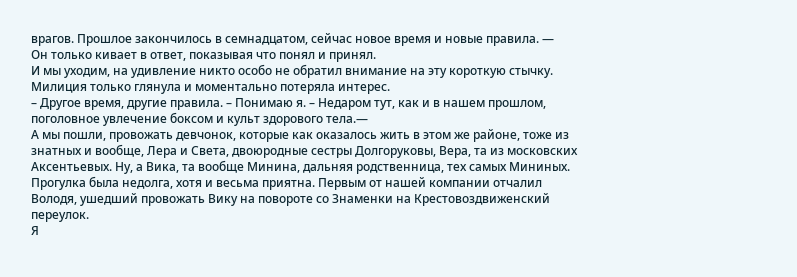врагов. Прошлое закончилось в семнадцатом, сейчас новое время и новые правила. —
Он только кивает в ответ, показывая что понял и принял.
И мы уходим, на удивление никто особо не обратил внимание на эту короткую стычку. Милиция только глянула и моментально потеряла интерес.
– Другое время, другие правила. – Понимаю я. – Недаром тут, как и в нашем прошлом, поголовное увлечение боксом и культ здорового тела.—
А мы пошли, провожать девчонок, которые как оказалось жить в этом же районе, тоже из знатных и вообще, Лера и Света, двоюродные сестры Долгоруковы, Вера, та из московских Аксентьевых. Ну, а Вика, та вообще Минина, дальняя родственница, тех самых Мининых.
Прогулка была недолга, хотя и весьма приятна. Первым от нашей компании отчалил Володя, ушедший провожать Вику на повороте со Знаменки на Крестовоздвиженский переулок.
Я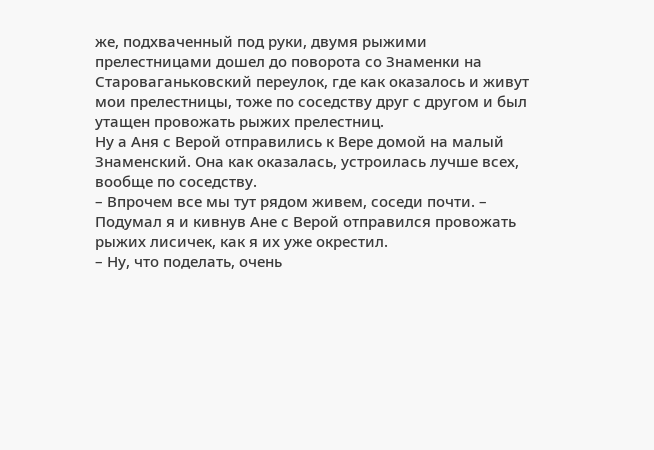же, подхваченный под руки, двумя рыжими прелестницами дошел до поворота со Знаменки на Староваганьковский переулок, где как оказалось и живут мои прелестницы, тоже по соседству друг с другом и был утащен провожать рыжих прелестниц.
Ну а Аня с Верой отправились к Вере домой на малый Знаменский. Она как оказалась, устроилась лучше всех, вообще по соседству.
– Впрочем все мы тут рядом живем, соседи почти. – Подумал я и кивнув Ане с Верой отправился провожать рыжих лисичек, как я их уже окрестил.
– Ну, что поделать, очень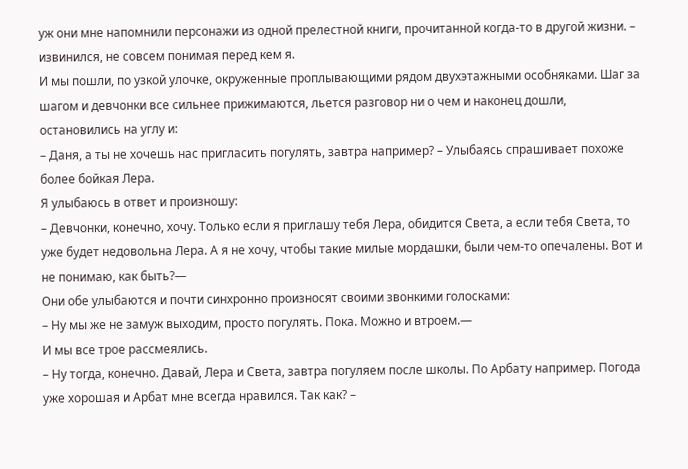уж они мне напомнили персонажи из одной прелестной книги, прочитанной когда-то в другой жизни. – извинился, не совсем понимая перед кем я.
И мы пошли, по узкой улочке, окруженные проплывающими рядом двухэтажными особняками. Шаг за шагом и девчонки все сильнее прижимаются, льется разговор ни о чем и наконец дошли, остановились на углу и:
– Даня, а ты не хочешь нас пригласить погулять, завтра например? – Улыбаясь спрашивает похоже более бойкая Лера.
Я улыбаюсь в ответ и произношу:
– Девчонки, конечно, хочу. Только если я приглашу тебя Лера, обидится Света, а если тебя Света, то уже будет недовольна Лера. А я не хочу, чтобы такие милые мордашки, были чем-то опечалены. Вот и не понимаю, как быть?—
Они обе улыбаются и почти синхронно произносят своими звонкими голосками:
– Ну мы же не замуж выходим, просто погулять. Пока. Можно и втроем.—
И мы все трое рассмеялись.
– Ну тогда, конечно. Давай, Лера и Света, завтра погуляем после школы. По Арбату например. Погода уже хорошая и Арбат мне всегда нравился. Так как? –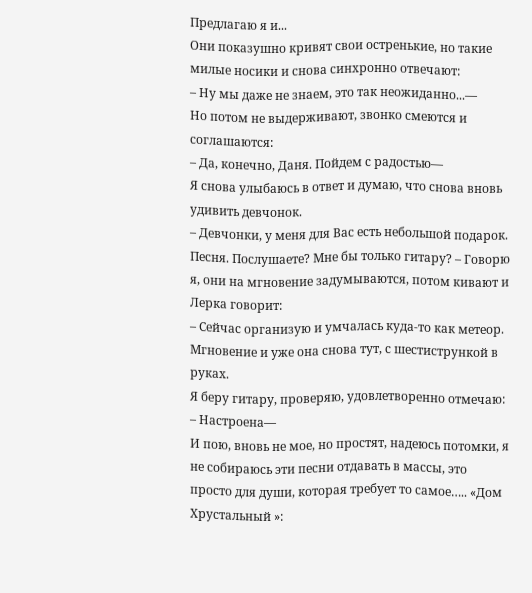Предлагаю я и...
Они показушно кривят свои остренькие, но такие милые носики и снова синхронно отвечают:
– Ну мы даже не знаем, это так неожиданно...—
Но потом не выдерживают, звонко смеются и соглашаются:
– Да, конечно, Даня. Пойдем с радостью—
Я снова улыбаюсь в ответ и думаю, что снова вновь удивить девчонок.
– Девчонки, у меня для Вас есть небольшой подарок. Песня. Послушаете? Мне бы только гитару? – Говорю я, они на мгновение задумываются, потом кивают и Лерка говорит:
– Сейчас организую и умчалась куда-то как метеор. Мгновение и уже она снова тут, с шестистрункой в руках.
Я беру гитару, проверяю, удовлетворенно отмечаю:
– Настроена—
И пою, вновь не мое, но простят, надеюсь потомки, я не собираюсь эти песни отдавать в массы, это просто для души, которая требует то самое….. «Дом Хрустальный »: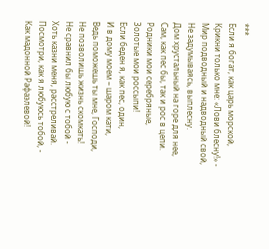***
Если я богат, как царь морской,
Крикни только мне: «Лови блесну!» -
Мир подводный и надводный свой,
Не задумываясь, выплесну.
Дом хрустальный на горе для нее,
Cам, как пес бы, так и рос в цепи.
Родники мои серебряные,
Золотые мои россыпи!
Если беден я, как пес, один,
И в дому моем – шаром кати,
Ведь поможешь ты мне, Господи,
Не позволишь жизнь скомкать!
Не сравнил бы любую с тобой -
Хоть казни меня, расстреливай.
Посмотри, как я любуюсь тобой, -
Как мадонной Рафаэлевой!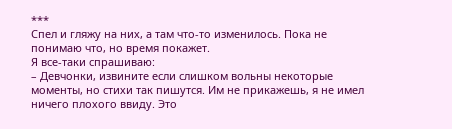***
Cпел и гляжу на них, а там что-то изменилось. Пока не понимаю что, но время покажет.
Я все-таки спрашиваю:
– Девчонки, извините если слишком вольны некоторые моменты, но стихи так пишутся. Им не прикажешь, я не имел ничего плохого ввиду. Это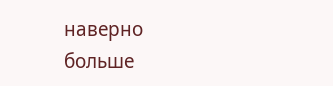наверно больше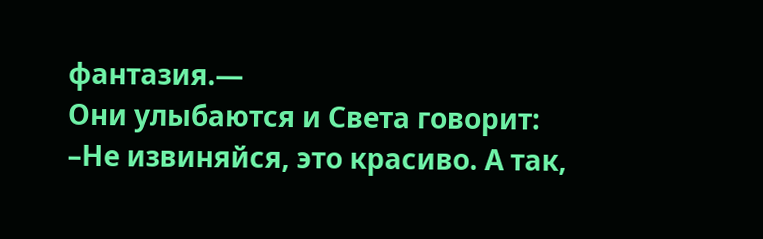фантазия.—
Они улыбаются и Света говорит:
–Не извиняйся, это красиво. А так,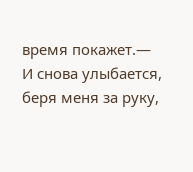время покажет.—
И снова улыбается, беря меня за руку,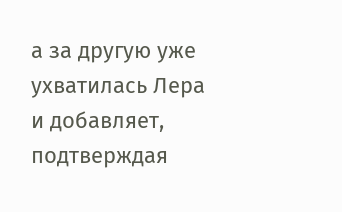а за другую уже ухватилась Лера и добавляет, подтверждая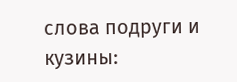слова подруги и кузины: